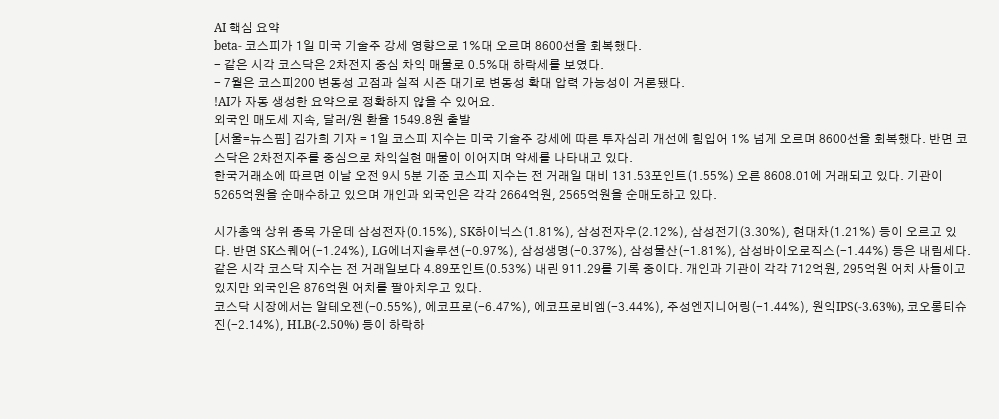AI 핵심 요약
beta- 코스피가 1일 미국 기술주 강세 영향으로 1%대 오르며 8600선을 회복했다.
- 같은 시각 코스닥은 2차전지 중심 차익 매물로 0.5%대 하락세를 보였다.
- 7월은 코스피200 변동성 고점과 실적 시즌 대기로 변동성 확대 압력 가능성이 거론됐다.
!AI가 자동 생성한 요약으로 정확하지 않을 수 있어요.
외국인 매도세 지속, 달러/원 환율 1549.8원 출발
[서울=뉴스핌] 김가희 기자 = 1일 코스피 지수는 미국 기술주 강세에 따른 투자심리 개선에 힘입어 1% 넘게 오르며 8600선을 회복했다. 반면 코스닥은 2차전지주를 중심으로 차익실현 매물이 이어지며 약세를 나타내고 있다.
한국거래소에 따르면 이날 오전 9시 5분 기준 코스피 지수는 전 거래일 대비 131.53포인트(1.55%) 오른 8608.01에 거래되고 있다. 기관이 5265억원을 순매수하고 있으며 개인과 외국인은 각각 2664억원, 2565억원을 순매도하고 있다.

시가총액 상위 종목 가운데 삼성전자(0.15%), SK하이닉스(1.81%), 삼성전자우(2.12%), 삼성전기(3.30%), 현대차(1.21%) 등이 오르고 있다. 반면 SK스퀘어(-1.24%), LG에너지솔루션(-0.97%), 삼성생명(-0.37%), 삼성물산(-1.81%), 삼성바이오로직스(-1.44%) 등은 내림세다.
같은 시각 코스닥 지수는 전 거래일보다 4.89포인트(0.53%) 내린 911.29를 기록 중이다. 개인과 기관이 각각 712억원, 295억원 어치 사들이고 있지만 외국인은 876억원 어치를 팔아치우고 있다.
코스닥 시장에서는 알테오젠(-0.55%), 에코프로(-6.47%), 에코프로비엠(-3.44%), 주성엔지니어링(-1.44%), 원익IPS(-3.63%), 코오롱티슈진(-2.14%), HLB(-2.50%) 등이 하락하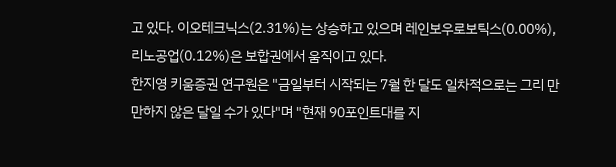고 있다. 이오테크닉스(2.31%)는 상승하고 있으며 레인보우로보틱스(0.00%), 리노공업(0.12%)은 보합권에서 움직이고 있다.
한지영 키움증권 연구원은 "금일부터 시작되는 7월 한 달도 일차적으로는 그리 만만하지 않은 달일 수가 있다"며 "현재 90포인트대를 지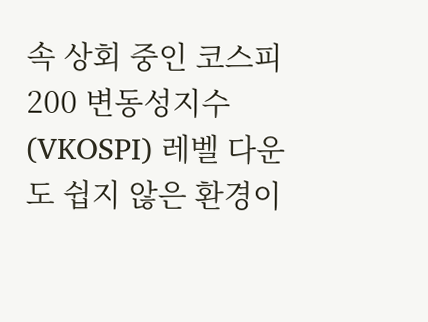속 상회 중인 코스피200 변동성지수(VKOSPI) 레벨 다운도 쉽지 않은 환경이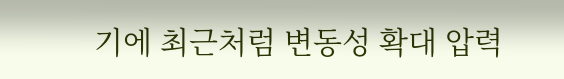기에 최근처럼 변동성 확대 압력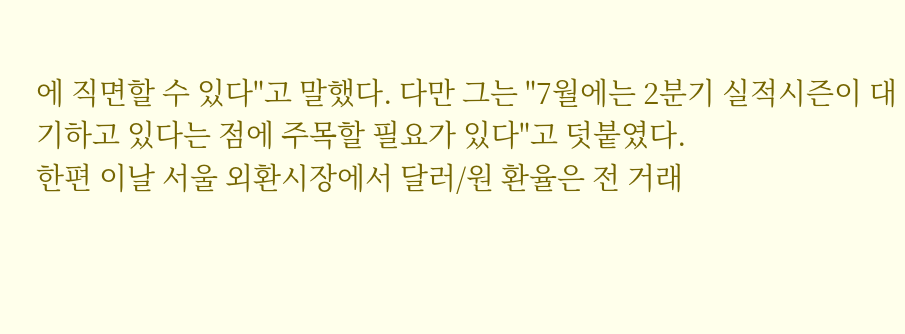에 직면할 수 있다"고 말했다. 다만 그는 "7월에는 2분기 실적시즌이 대기하고 있다는 점에 주목할 필요가 있다"고 덧붙였다.
한편 이날 서울 외환시장에서 달러/원 환율은 전 거래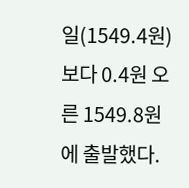일(1549.4원)보다 0.4원 오른 1549.8원에 출발했다.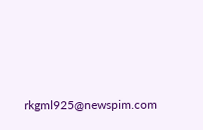rkgml925@newspim.com